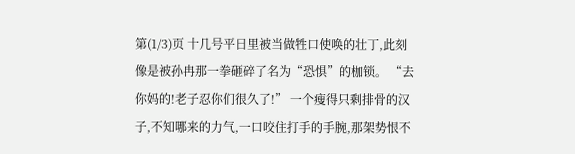第(1/3)页 十几号平日里被当做牲口使唤的壮丁,此刻像是被孙冉那一拳砸碎了名为“恐惧”的枷锁。 “去你妈的!老子忍你们很久了!” 一个瘦得只剩排骨的汉子,不知哪来的力气,一口咬住打手的手腕,那架势恨不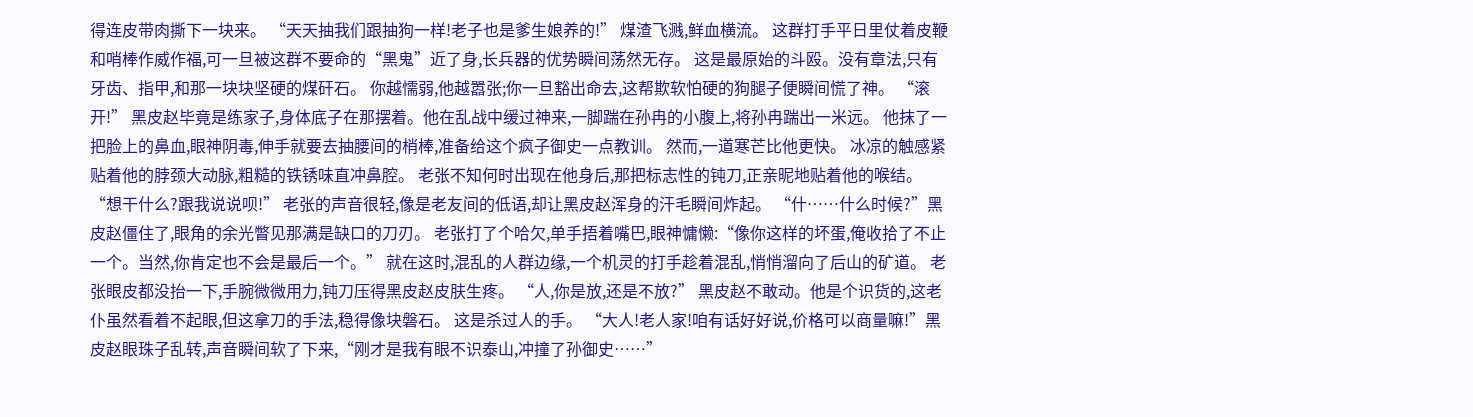得连皮带肉撕下一块来。 “天天抽我们跟抽狗一样!老子也是爹生娘养的!” 煤渣飞溅,鲜血横流。 这群打手平日里仗着皮鞭和哨棒作威作福,可一旦被这群不要命的“黑鬼”近了身,长兵器的优势瞬间荡然无存。 这是最原始的斗殴。没有章法,只有牙齿、指甲,和那一块块坚硬的煤矸石。 你越懦弱,他越嚣张;你一旦豁出命去,这帮欺软怕硬的狗腿子便瞬间慌了神。 “滚开!” 黑皮赵毕竟是练家子,身体底子在那摆着。他在乱战中缓过神来,一脚踹在孙冉的小腹上,将孙冉踹出一米远。 他抹了一把脸上的鼻血,眼神阴毒,伸手就要去抽腰间的梢棒,准备给这个疯子御史一点教训。 然而,一道寒芒比他更快。 冰凉的触感紧贴着他的脖颈大动脉,粗糙的铁锈味直冲鼻腔。 老张不知何时出现在他身后,那把标志性的钝刀,正亲昵地贴着他的喉结。 “想干什么?跟我说说呗!” 老张的声音很轻,像是老友间的低语,却让黑皮赵浑身的汗毛瞬间炸起。 “什……什么时候?”黑皮赵僵住了,眼角的余光瞥见那满是缺口的刀刃。 老张打了个哈欠,单手捂着嘴巴,眼神慵懒:“像你这样的坏蛋,俺收拾了不止一个。当然,你肯定也不会是最后一个。” 就在这时,混乱的人群边缘,一个机灵的打手趁着混乱,悄悄溜向了后山的矿道。 老张眼皮都没抬一下,手腕微微用力,钝刀压得黑皮赵皮肤生疼。 “人,你是放,还是不放?” 黑皮赵不敢动。他是个识货的,这老仆虽然看着不起眼,但这拿刀的手法,稳得像块磐石。 这是杀过人的手。 “大人!老人家!咱有话好好说,价格可以商量嘛!”黑皮赵眼珠子乱转,声音瞬间软了下来,“刚才是我有眼不识泰山,冲撞了孙御史……”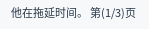他在拖延时间。 第(1/3)页